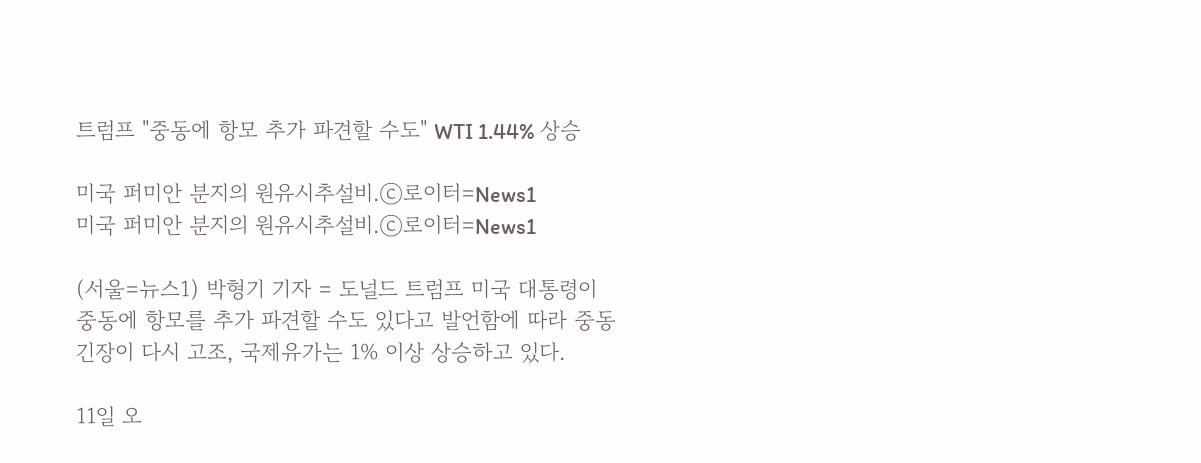트럼프 "중동에 항모 추가 파견할 수도" WTI 1.44% 상승

미국 퍼미안 분지의 원유시추설비.ⓒ로이터=News1
미국 퍼미안 분지의 원유시추설비.ⓒ로이터=News1

(서울=뉴스1) 박형기 기자 = 도널드 트럼프 미국 대통령이 중동에 항모를 추가 파견할 수도 있다고 발언함에 따라 중동 긴장이 다시 고조, 국제유가는 1% 이상 상승하고 있다.

11일 오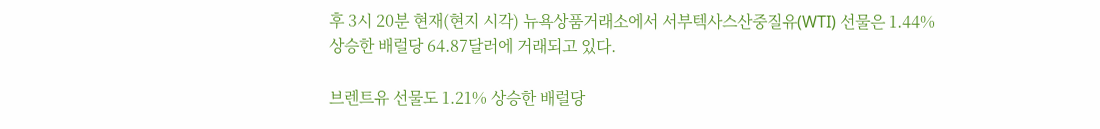후 3시 20분 현재(현지 시각) 뉴욕상품거래소에서 서부텍사스산중질유(WTI) 선물은 1.44% 상승한 배럴당 64.87달러에 거래되고 있다.

브렌트유 선물도 1.21% 상승한 배럴당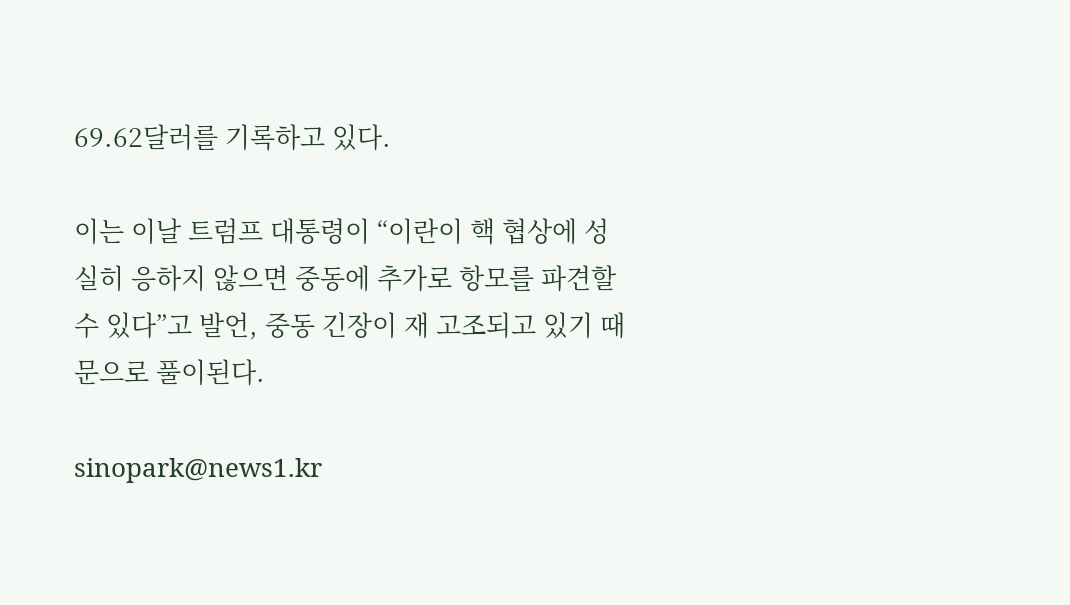69.62달러를 기록하고 있다.

이는 이날 트럼프 대통령이 “이란이 핵 협상에 성실히 응하지 않으면 중동에 추가로 항모를 파견할 수 있다”고 발언, 중동 긴장이 재 고조되고 있기 때문으로 풀이된다.

sinopark@news1.kr